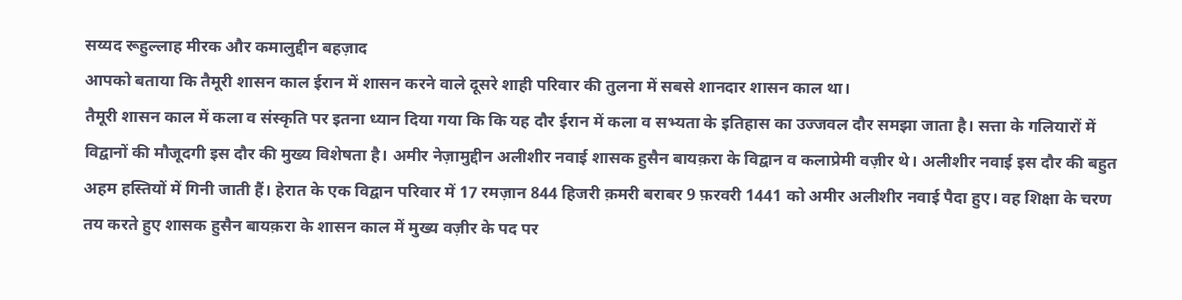सय्यद रूहुल्लाह मीरक और कमालुद्दीन बहज़ाद
आपको बताया कि तैमूरी शासन काल ईरान में शासन करने वाले दूसरे शाही परिवार की तुलना में सबसे शानदार शासन काल था।
तैमूरी शासन काल में कला व संस्कृति पर इतना ध्यान दिया गया कि कि यह दौर ईरान में कला व सभ्यता के इतिहास का उज्जवल दौर समझा जाता है। सत्ता के गलियारों में विद्वानों की मौजूदगी इस दौर की मुख्य विशेषता है। अमीर नेज़ामुद्दीन अलीशीर नवाई शासक हुसैन बायक़रा के विद्वान व कलाप्रेमी वज़ीर थे। अलीशीर नवाई इस दौर की बहुत अहम हस्तियों में गिनी जाती हैं। हेरात के एक विद्वान परिवार में 17 रमज़ान 844 हिजरी क़मरी बराबर 9 फ़रवरी 1441 को अमीर अलीशीर नवाई पैदा हुए। वह शिक्षा के चरण तय करते हुए शासक हुसैन बायक़रा के शासन काल में मुख्य वज़ीर के पद पर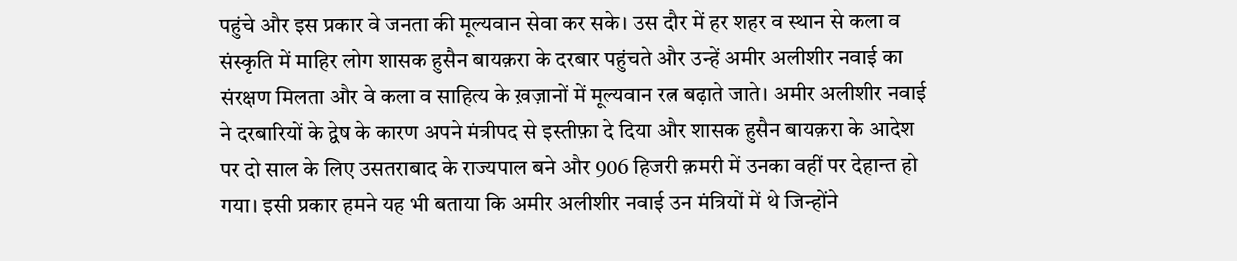पहुंचे और इस प्रकार वे जनता की मूल्यवान सेवा कर सके। उस दौर में हर शहर व स्थान से कला व संस्कृति में माहिर लोग शासक हुसैन बायक़रा के दरबार पहुंचते और उन्हें अमीर अलीशीर नवाई का संरक्षण मिलता और वे कला व साहित्य के ख़ज़ानों में मूल्यवान रत्न बढ़ाते जाते। अमीर अलीशीर नवाई ने दरबारियों के द्वेष के कारण अपने मंत्रीपद से इस्तीफ़ा दे दिया और शासक हुसैन बायक़रा के आदेश पर दो साल के लिए उसतराबाद के राज्यपाल बने और 906 हिजरी क़मरी में उनका वहीं पर देहान्त हो गया। इसी प्रकार हमने यह भी बताया कि अमीर अलीशीर नवाई उन मंत्रियों में थे जिन्होंने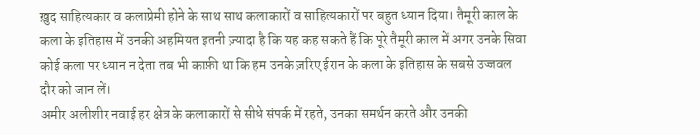ख़ुद साहित्यकार व कलाप्रेमी होने के साथ साथ कलाकारों व साहित्यकारों पर बहुत ध्यान दिया। तैमूरी काल के कला के इतिहास में उनकी अहमियत इतनी ज़्यादा है कि यह कह सकते हैं कि पूरे तैमूरी काल में अगर उनके सिवा कोई कला पर ध्यान न देता तब भी काफ़ी था कि हम उनके ज़रिए ईरान के कला के इतिहास के सबसे उज्जवल दौर को जान लें।
अमीर अलीशीर नवाई हर क्षेत्र के कलाकारों से सीधे संपर्क में रहते, उनका समर्थन करते और उनकी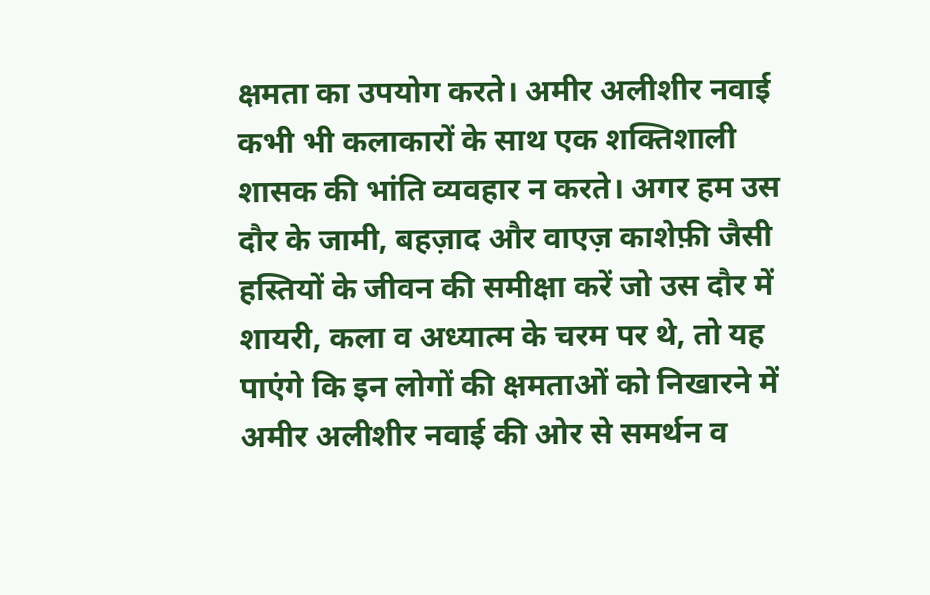क्षमता का उपयोग करते। अमीर अलीशीर नवाई कभी भी कलाकारों के साथ एक शक्तिशाली शासक की भांति व्यवहार न करते। अगर हम उस दौर के जामी, बहज़ाद और वाएज़ काशेफ़ी जैसी हस्तियों के जीवन की समीक्षा करें जो उस दौर में शायरी, कला व अध्यात्म के चरम पर थे, तो यह पाएंगे कि इन लोगों की क्षमताओं को निखारने में अमीर अलीशीर नवाई की ओर से समर्थन व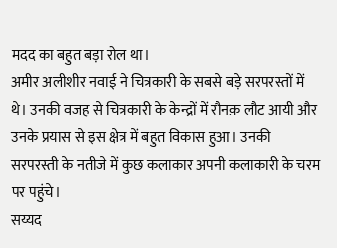मदद का बहुत बड़ा रोल था।
अमीर अलीशीर नवाई ने चित्रकारी के सबसे बड़े सरपरस्तों में थे। उनकी वजह से चित्रकारी के केन्द्रों में रौनक़ लौट आयी और उनके प्रयास से इस क्षेत्र में बहुत विकास हुआ। उनकी सरपरस्ती के नतीजे में कुछ कलाकार अपनी कलाकारी के चरम पर पहुंचे।
सय्यद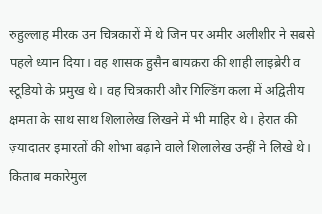रुहुल्लाह मीरक उन चित्रकारों में थे जिन पर अमीर अलीशीर ने सबसे पहले ध्यान दिया। वह शासक हुसैन बायक़रा की शाही लाइब्रेरी व स्टूडियो के प्रमुख थे। वह चित्रकारी और गिल्डिंग कला में अद्वितीय क्षमता के साथ साथ शिलालेख लिखने में भी माहिर थे। हेरात की ज़्यादातर इमारतों की शोभा बढ़ाने वाले शिलालेख उन्हीं ने लिखे थे।
किताब मकारेमुल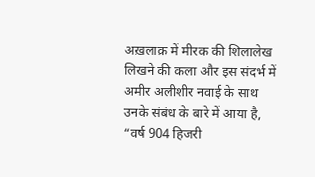अख़लाक़ में मीरक की शिलालेख लिखने की कला और इस संदर्भ में अमीर अलीशीर नवाई के साथ उनके संबंध के बारे में आया है, “वर्ष 904 हिजरी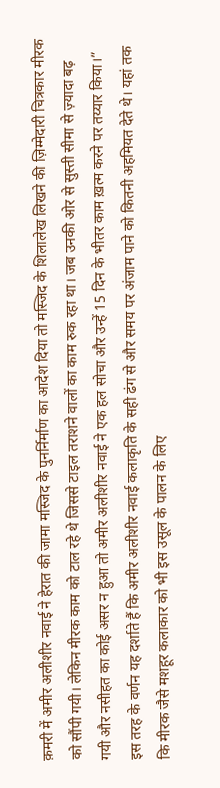क़मरी में अमीर अलीशीर नवाई ने हेरात की जामा मस्जिद के पुनर्निर्माण का आदेश दिया तो मस्जिद के शिलालेख लिखने की ज़िम्मेदारी चित्रकार मीरक को सौंपी गयी। लेकिन मीरक काम को टाल रहे थे जिससे टाइल तराशने वालों का काम रुक रहा था। जब उनकी ओर से सुस्ती सीमा से ज़्यादा बढ़ गयी और नसीहत का कोई असर न हुआ तो अमीर अलीशीर नवाई ने एक हल सोचा और उन्हें 15 दिन के भीतर काम ख़त्म करने पर तय्यार किया।” इस तरह के वर्णन यह दर्शाते हैं कि अमीर अलीशीर नवाई कलाकृति के सही ढंग से और समय पर अंजाम पाने को कितनी अहमियत देते थे। यहां तक कि मीरक जैसे मशहूर कलाकार को भी इस उसूल के पालन के लिए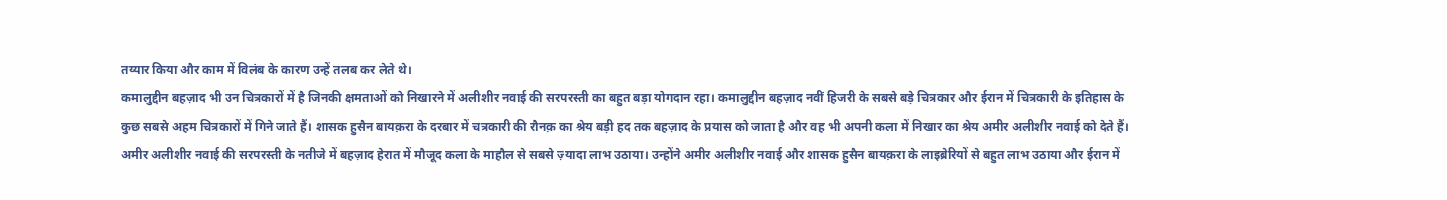तय्यार किया और काम में विलंब के कारण उन्हें तलब कर लेते थे।
कमालुद्दीन बहज़ाद भी उन चित्रकारों में है जिनकी क्षमताओं को निखारने में अलीशीर नवाई की सरपरस्ती का बहुत बड़ा योगदान रहा। कमालुद्दीन बहज़ाद नवीं हिजरी के सबसे बड़े चित्रकार और ईरान में चित्रकारी के इतिहास के कुछ सबसे अहम चित्रकारों में गिने जाते हैं। शासक हुसैन बायक़रा के दरबार में चत्रकारी की रौनक़ का श्रेय बड़ी हद तक बहज़ाद के प्रयास को जाता है और वह भी अपनी कला में निखार का श्रेय अमीर अलीशीर नवाई को देते हैं। अमीर अलीशीर नवाई की सरपरस्ती के नतीजे में बहज़ाद हेरात में मौजूद कला के माहौल से सबसे ज़्यादा लाभ उठाया। उन्होंने अमीर अलीशीर नवाई और शासक हुसैन बायक़रा के लाइब्रेरियों से बहुत लाभ उठाया और ईरान में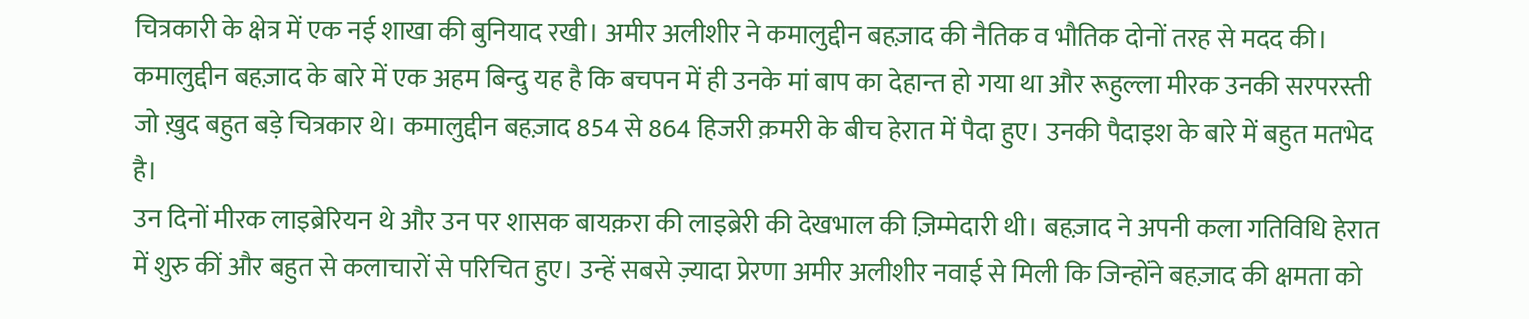चित्रकारी के क्षेत्र में एक नई शाखा की बुनियाद रखी। अमीर अलीशीर ने कमालुद्दीन बहज़ाद की नैतिक व भौतिक दोनों तरह से मदद की।
कमालुद्दीन बहज़ाद के बारे में एक अहम बिन्दु यह है कि बचपन में ही उनके मां बाप का देहान्त हो गया था और रूहुल्ला मीरक उनकी सरपरस्ती जो ख़ुद बहुत बड़े चित्रकार थे। कमालुद्दीन बहज़ाद 854 से 864 हिजरी क़मरी के बीच हेरात में पैदा हुए। उनकी पैदाइश के बारे में बहुत मतभेद है।
उन दिनों मीरक लाइब्रेरियन थे और उन पर शासक बायक़रा की लाइब्रेरी की देखभाल की ज़िम्मेदारी थी। बहज़ाद ने अपनी कला गतिविधि हेरात में शुरु कीं और बहुत से कलाचारों से परिचित हुए। उन्हें सबसे ज़्यादा प्रेरणा अमीर अलीशीर नवाई से मिली कि जिन्होंने बहज़ाद की क्षमता को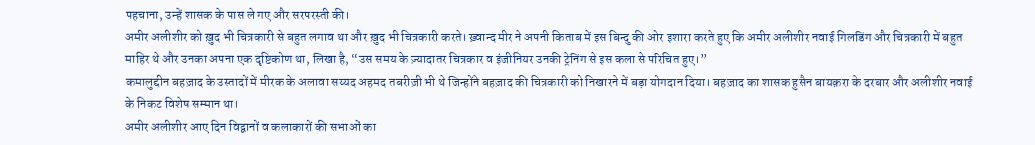पहचाना, उन्हें शासक के पास ले गए और सरपरस्ती की।
अमीर अलीशीर को ख़ुद भी चित्रकारी से बहुत लगाव था और ख़ुद भी चित्रकारी करते। ख़्वान्द मीर ने अपनी किताब में इस बिन्दु की ओर इशारा करते हुए कि अमीर अलीशीर नवाई गिलडिंग और चित्रकारी में बहुत माहिर थे और उनका अपना एक दृष्टिकोण था, लिखा है, “उस समय के ज़्यादातर चित्रकार व इंजीनियर उनकी ट्रेनिंग से इस कला से परिचित हुए।”
कमालुद्दीन बहज़ाद के उस्तादों में मीरक के अलावा सय्यद अहमद तबरीज़ी भी थे जिन्होंने बहज़ाद की चित्रकारी को निखारने में बड़ा योगदान दिया। बहज़ाद का शासक हुसैन बायक़रा के दरबार और अलीशीर नवाई के निकट विशेष सम्मान था।
अमीर अलीशीर आए दिन विद्वानों व कलाकारों की सभाओं का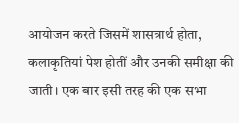आयोजन करते जिसमें शासत्रार्थ होता, कलाकृतियां पेश होतीं और उनकी समीक्षा की जाती। एक बार इसी तरह की एक सभा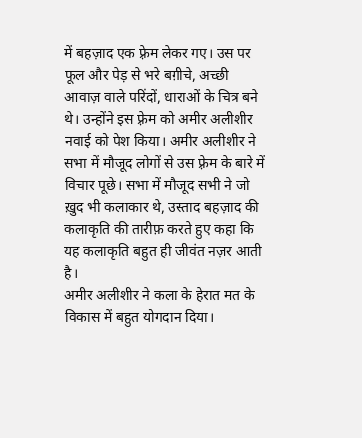में बहज़ाद एक फ़्रेम लेकर गए। उस पर फूल और पेड़ से भरे बग़ीचे, अच्छी आवाज़ वाले परिंदों, धाराओं के चित्र बने थे। उन्होंने इस फ़्रेम को अमीर अलीशीर नवाई को पेश किया। अमीर अलीशीर ने सभा में मौजूद लोगों से उस फ़्रेम के बारे में विचार पूछे। सभा में मौजूद सभी ने जो ख़ुद भी कलाकार थे, उस्ताद बहज़ाद की कलाकृति की तारीफ़ करते हुए कहा कि यह कलाकृति बहुत ही जीवंत नज़र आती है।
अमीर अलीशीर ने कला के हेरात मत के विकास में बहुत योगदान दिया।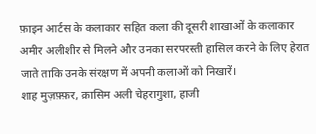फ़ाइन आर्टस के कलाकार सहित कला की दूसरी शाखाओं के कलाकार अमीर अलीशीर से मिलने और उनका सरपरस्ती हासिल करने के लिए हेरात जाते ताकि उनके संरक्षण में अपनी कलाओं को निखारें।
शाह मुज़फ़्फ़र, क़ासिम अली चेहरागुशा, हाजी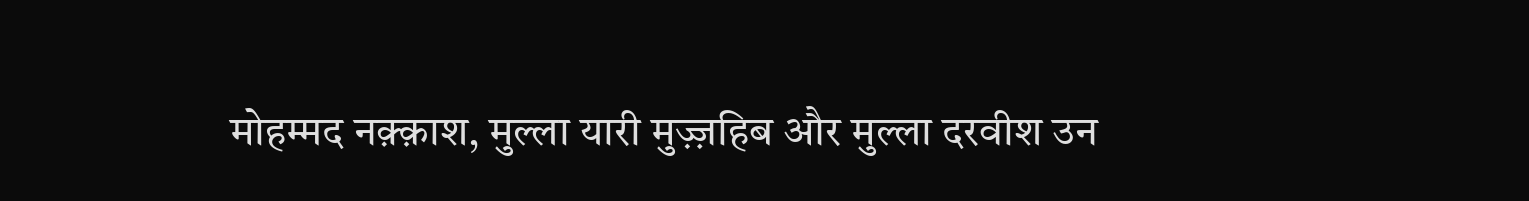मोहम्मद नक़्क़ाश, मुल्ला यारी मुज़्ज़हिब और मुल्ला दरवीश उन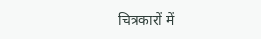चित्रकारों में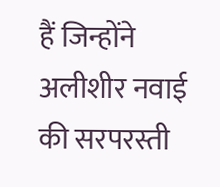हैं जिन्होंने अलीशीर नवाई की सरपरस्ती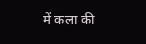में कला की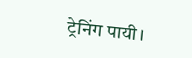ट्रेनिंग पायी।